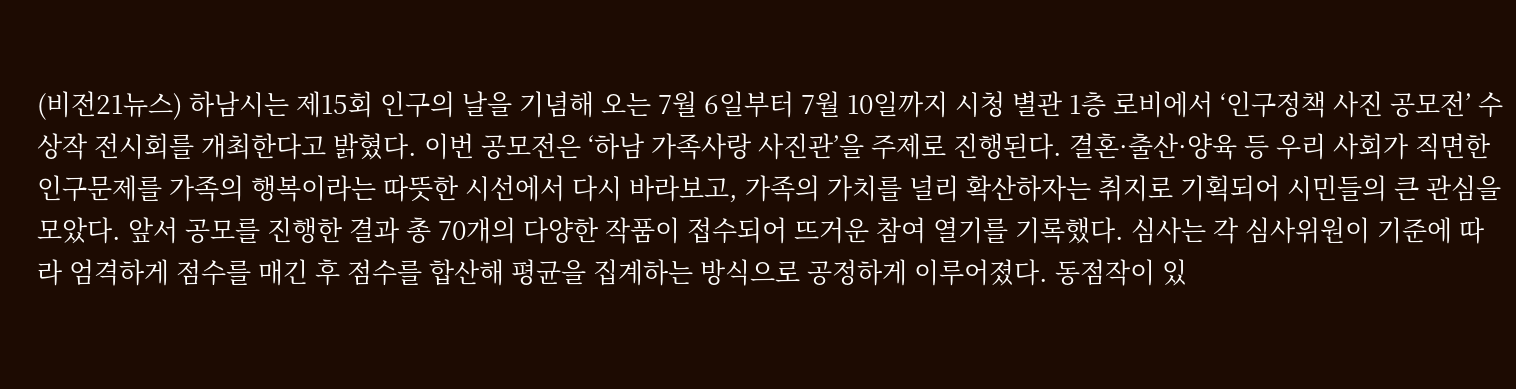(비전21뉴스) 하남시는 제15회 인구의 날을 기념해 오는 7월 6일부터 7월 10일까지 시청 별관 1층 로비에서 ‘인구정책 사진 공모전’ 수상작 전시회를 개최한다고 밝혔다. 이번 공모전은 ‘하남 가족사랑 사진관’을 주제로 진행된다. 결혼·출산·양육 등 우리 사회가 직면한 인구문제를 가족의 행복이라는 따뜻한 시선에서 다시 바라보고, 가족의 가치를 널리 확산하자는 취지로 기획되어 시민들의 큰 관심을 모았다. 앞서 공모를 진행한 결과 총 70개의 다양한 작품이 접수되어 뜨거운 참여 열기를 기록했다. 심사는 각 심사위원이 기준에 따라 엄격하게 점수를 매긴 후 점수를 합산해 평균을 집계하는 방식으로 공정하게 이루어졌다. 동점작이 있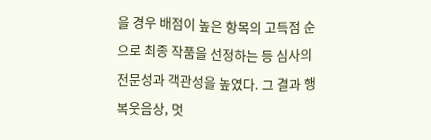을 경우 배점이 높은 항목의 고득점 순으로 최종 작품을 선정하는 등 심사의 전문성과 객관성을 높였다. 그 결과 행복웃음상, 멋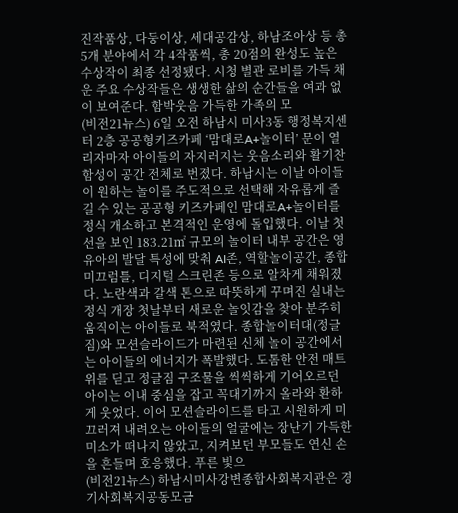진작품상, 다둥이상, 세대공감상, 하남조아상 등 총 5개 분야에서 각 4작품씩, 총 20점의 완성도 높은 수상작이 최종 선정됐다. 시청 별관 로비를 가득 채운 주요 수상작들은 생생한 삶의 순간들을 여과 없이 보여준다. 함박웃음 가득한 가족의 모
(비전21뉴스) 6일 오전 하남시 미사3동 행정복지센터 2층 공공형키즈카페 ‘맘대로A+놀이터’ 문이 열리자마자 아이들의 자지러지는 웃음소리와 활기찬 함성이 공간 전체로 번졌다. 하남시는 이날 아이들이 원하는 놀이를 주도적으로 선택해 자유롭게 즐길 수 있는 공공형 키즈카페인 맘대로A+놀이터를 정식 개소하고 본격적인 운영에 돌입했다. 이날 첫선을 보인 183.21㎡ 규모의 놀이터 내부 공간은 영유아의 발달 특성에 맞춰 AI존, 역할놀이공간, 종합미끄럼틀, 디지털 스크린존 등으로 알차게 채워졌다. 노란색과 갈색 톤으로 따뜻하게 꾸며진 실내는 정식 개장 첫날부터 새로운 놀잇감을 찾아 분주히 움직이는 아이들로 북적였다. 종합놀이터대(정글짐)와 모션슬라이드가 마련된 신체 놀이 공간에서는 아이들의 에너지가 폭발했다. 도톰한 안전 매트 위를 딛고 정글짐 구조물을 씩씩하게 기어오르던 아이는 이내 중심을 잡고 꼭대기까지 올라와 환하게 웃었다. 이어 모션슬라이드를 타고 시원하게 미끄러져 내려오는 아이들의 얼굴에는 장난기 가득한 미소가 떠나지 않았고, 지켜보던 부모들도 연신 손을 흔들며 호응했다. 푸른 빛으
(비전21뉴스) 하남시미사강변종합사회복지관은 경기사회복지공동모금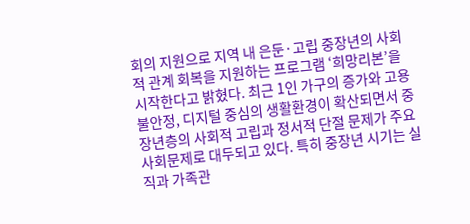회의 지원으로 지역 내 은둔·고립 중장년의 사회적 관계 회복을 지원하는 프로그램 ‘희망리본’을 시작한다고 밝혔다. 최근 1인 가구의 증가와 고용 불안정, 디지털 중심의 생활환경이 확산되면서 중장년층의 사회적 고립과 정서적 단절 문제가 주요 사회문제로 대두되고 있다. 특히 중장년 시기는 실직과 가족관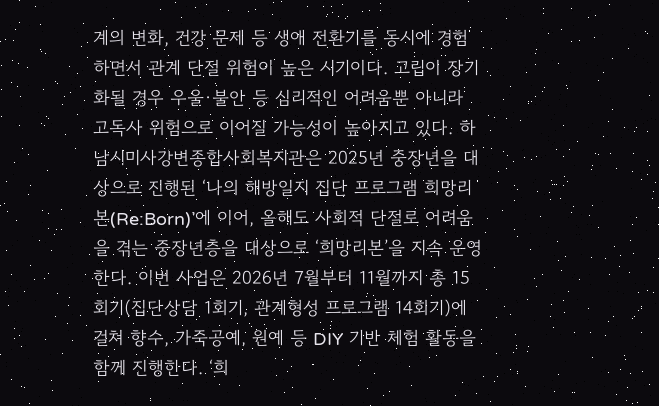계의 변화, 건강 문제 등 생애 전환기를 동시에 경험하면서 관계 단절 위험이 높은 시기이다. 고립이 장기화될 경우 우울·불안 등 심리적인 어려움뿐 아니라 고독사 위험으로 이어질 가능성이 높아지고 있다. 하남시미사강변종합사회복지관은 2025년 중장년을 대상으로 진행된 ‘나의 해방일지 집단 프로그램 희망리본(Re:Born)’에 이어, 올해도 사회적 단절로 어려움을 겪는 중장년층을 대상으로 ‘희망리본’을 지속 운영한다. 이번 사업은 2026년 7월부터 11월까지 총 15회기(집단상담 1회기, 관계형성 프로그램 14회기)에 걸쳐 향수, 가죽공예, 원예 등 DIY 기반 체험 활동을 함께 진행한다. ‘희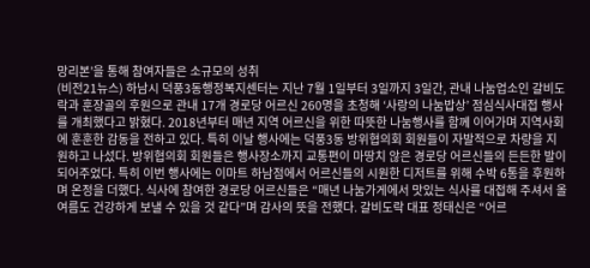망리본’을 통해 참여자들은 소규모의 성취
(비전21뉴스) 하남시 덕풍3동행정복지센터는 지난 7월 1일부터 3일까지 3일간, 관내 나눔업소인 갈비도락과 훈장골의 후원으로 관내 17개 경로당 어르신 260명을 초청해 ‘사랑의 나눔밥상’ 점심식사대접 행사를 개최했다고 밝혔다. 2018년부터 매년 지역 어르신을 위한 따뜻한 나눔행사를 함께 이어가며 지역사회에 훈훈한 감동을 전하고 있다. 특히 이날 행사에는 덕풍3동 방위협의회 회원들이 자발적으로 차량을 지원하고 나섰다. 방위협의회 회원들은 행사장소까지 교통편이 마땅치 않은 경로당 어르신들의 든든한 발이 되어주었다. 특히 이번 행사에는 이마트 하남점에서 어르신들의 시원한 디저트를 위해 수박 6통을 후원하며 온정을 더했다. 식사에 참여한 경로당 어르신들은 “매년 나눔가게에서 맛있는 식사를 대접해 주셔서 올여름도 건강하게 보낼 수 있을 것 같다”며 감사의 뜻을 전했다. 갈비도락 대표 정태신은 “어르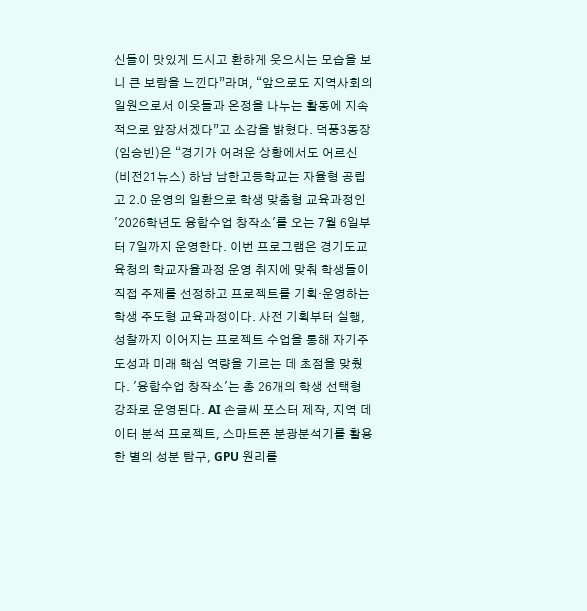신들이 맛있게 드시고 환하게 웃으시는 모습을 보니 큰 보람을 느낀다”라며, “앞으로도 지역사회의 일원으로서 이웃들과 온정을 나누는 활동에 지속적으로 앞장서겠다”고 소감을 밝혔다. 덕풍3동장(임승빈)은 “경기가 어려운 상황에서도 어르신
(비전21뉴스) 하남 남한고등학교는 자율형 공립고 2.0 운영의 일환으로 학생 맞춤형 교육과정인 '2026학년도 융합수업 창작소'를 오는 7월 6일부터 7일까지 운영한다. 이번 프로그램은 경기도교육청의 학교자율과정 운영 취지에 맞춰 학생들이 직접 주제를 선정하고 프로젝트를 기획·운영하는 학생 주도형 교육과정이다. 사전 기획부터 실행, 성찰까지 이어지는 프로젝트 수업을 통해 자기주도성과 미래 핵심 역량을 기르는 데 초점을 맞췄다. '융합수업 창작소'는 총 26개의 학생 선택형 강좌로 운영된다. AI 손글씨 포스터 제작, 지역 데이터 분석 프로젝트, 스마트폰 분광분석기를 활용한 별의 성분 탐구, GPU 원리를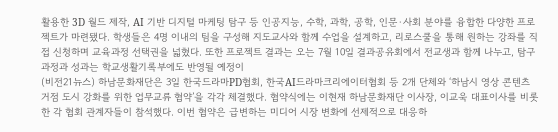활용한 3D 월드 제작, AI 기반 디지털 마케팅 탐구 등 인공지능, 수학, 과학, 공학, 인문·사회 분야를 융합한 다양한 프로젝트가 마련됐다. 학생들은 4명 이내의 팀을 구성해 지도교사와 함께 수업을 설계하고, 리로스쿨을 통해 원하는 강좌를 직접 신청하며 교육과정 선택권을 넓혔다. 또한 프로젝트 결과는 오는 7월 10일 결과공유회에서 전교생과 함께 나누고, 탐구 과정과 성과는 학교생활기록부에도 반영될 예정이
(비전21뉴스) 하남문화재단은 3일 한국드라마PD협회, 한국AI드라마크리에이터협회 등 2개 단체와 ‘하남시 영상 콘텐츠 거점 도시 강화를 위한 업무교류 협약’을 각각 체결했다. 협약식에는 이현재 하남문화재단 이사장, 이교욱 대표이사를 비롯한 각 협회 관계자들이 참석했다. 이번 협약은 급변하는 미디어 시장 변화에 선제적으로 대응하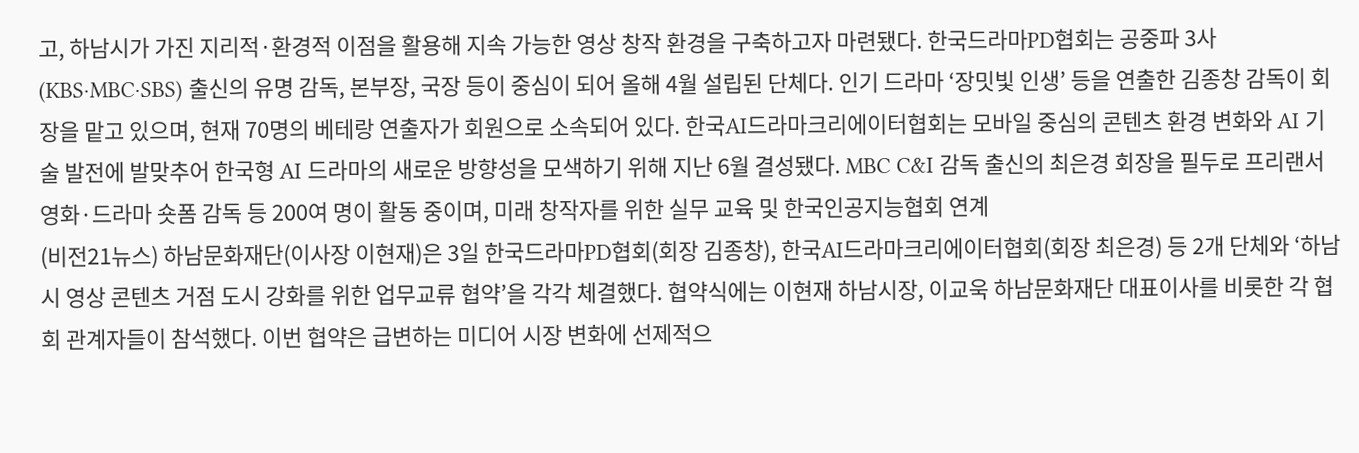고, 하남시가 가진 지리적·환경적 이점을 활용해 지속 가능한 영상 창작 환경을 구축하고자 마련됐다. 한국드라마PD협회는 공중파 3사(KBS·MBC·SBS) 출신의 유명 감독, 본부장, 국장 등이 중심이 되어 올해 4월 설립된 단체다. 인기 드라마 ‘장밋빛 인생’ 등을 연출한 김종창 감독이 회장을 맡고 있으며, 현재 70명의 베테랑 연출자가 회원으로 소속되어 있다. 한국AI드라마크리에이터협회는 모바일 중심의 콘텐츠 환경 변화와 AI 기술 발전에 발맞추어 한국형 AI 드라마의 새로운 방향성을 모색하기 위해 지난 6월 결성됐다. MBC C&I 감독 출신의 최은경 회장을 필두로 프리랜서 영화·드라마 숏폼 감독 등 200여 명이 활동 중이며, 미래 창작자를 위한 실무 교육 및 한국인공지능협회 연계
(비전21뉴스) 하남문화재단(이사장 이현재)은 3일 한국드라마PD협회(회장 김종창), 한국AI드라마크리에이터협회(회장 최은경) 등 2개 단체와 ‘하남시 영상 콘텐츠 거점 도시 강화를 위한 업무교류 협약’을 각각 체결했다. 협약식에는 이현재 하남시장, 이교욱 하남문화재단 대표이사를 비롯한 각 협회 관계자들이 참석했다. 이번 협약은 급변하는 미디어 시장 변화에 선제적으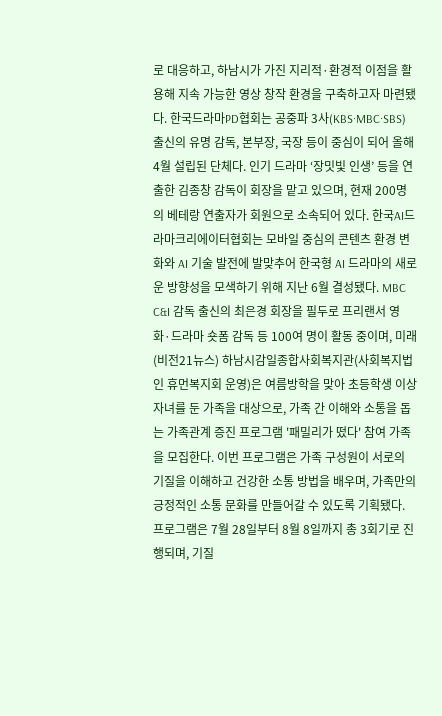로 대응하고, 하남시가 가진 지리적·환경적 이점을 활용해 지속 가능한 영상 창작 환경을 구축하고자 마련됐다. 한국드라마PD협회는 공중파 3사(KBS·MBC·SBS) 출신의 유명 감독, 본부장, 국장 등이 중심이 되어 올해 4월 설립된 단체다. 인기 드라마 ‘장밋빛 인생’ 등을 연출한 김종창 감독이 회장을 맡고 있으며, 현재 200명의 베테랑 연출자가 회원으로 소속되어 있다. 한국AI드라마크리에이터협회는 모바일 중심의 콘텐츠 환경 변화와 AI 기술 발전에 발맞추어 한국형 AI 드라마의 새로운 방향성을 모색하기 위해 지난 6월 결성됐다. MBC C&I 감독 출신의 최은경 회장을 필두로 프리랜서 영화·드라마 숏폼 감독 등 100여 명이 활동 중이며, 미래
(비전21뉴스) 하남시감일종합사회복지관(사회복지법인 휴먼복지회 운영)은 여름방학을 맞아 초등학생 이상 자녀를 둔 가족을 대상으로, 가족 간 이해와 소통을 돕는 가족관계 증진 프로그램 '패밀리가 떴다' 참여 가족을 모집한다. 이번 프로그램은 가족 구성원이 서로의 기질을 이해하고 건강한 소통 방법을 배우며, 가족만의 긍정적인 소통 문화를 만들어갈 수 있도록 기획됐다. 프로그램은 7월 28일부터 8월 8일까지 총 3회기로 진행되며, 기질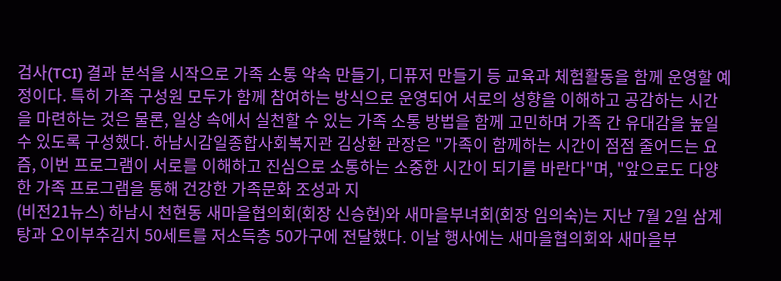검사(TCI) 결과 분석을 시작으로 가족 소통 약속 만들기, 디퓨저 만들기 등 교육과 체험활동을 함께 운영할 예정이다. 특히 가족 구성원 모두가 함께 참여하는 방식으로 운영되어 서로의 성향을 이해하고 공감하는 시간을 마련하는 것은 물론, 일상 속에서 실천할 수 있는 가족 소통 방법을 함께 고민하며 가족 간 유대감을 높일 수 있도록 구성했다. 하남시감일종합사회복지관 김상환 관장은 "가족이 함께하는 시간이 점점 줄어드는 요즘, 이번 프로그램이 서로를 이해하고 진심으로 소통하는 소중한 시간이 되기를 바란다"며, "앞으로도 다양한 가족 프로그램을 통해 건강한 가족문화 조성과 지
(비전21뉴스) 하남시 천현동 새마을협의회(회장 신승현)와 새마을부녀회(회장 임의숙)는 지난 7월 2일 삼계탕과 오이부추김치 50세트를 저소득층 50가구에 전달했다. 이날 행사에는 새마을협의회와 새마을부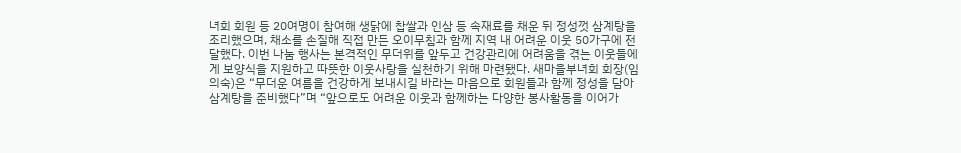녀회 회원 등 20여명이 참여해 생닭에 찹쌀과 인삼 등 속재료를 채운 뒤 정성껏 삼계탕을 조리했으며, 채소를 손질해 직접 만든 오이무침과 함께 지역 내 어려운 이웃 50가구에 전달했다. 이번 나눔 행사는 본격적인 무더위를 앞두고 건강관리에 어려움을 겪는 이웃들에게 보양식을 지원하고 따뜻한 이웃사랑을 실천하기 위해 마련됐다. 새마을부녀회 회장(임의숙)은 “무더운 여름을 건강하게 보내시길 바라는 마음으로 회원들과 함께 정성을 담아 삼계탕을 준비했다”며 “앞으로도 어려운 이웃과 함께하는 다양한 봉사활동을 이어가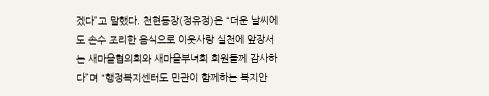겠다”고 말했다. 천현동장(정유정)은 “더운 날씨에도 손수 조리한 음식으로 이웃사랑 실천에 앞장서는 새마을협의회와 새마을부녀회 회원들께 감사하다”며 “행정복지센터도 민관이 함께하는 복지안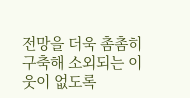전망을 더욱 촘촘히 구축해 소외되는 이웃이 없도록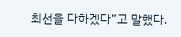최선을 다하겠다”고 말했다.